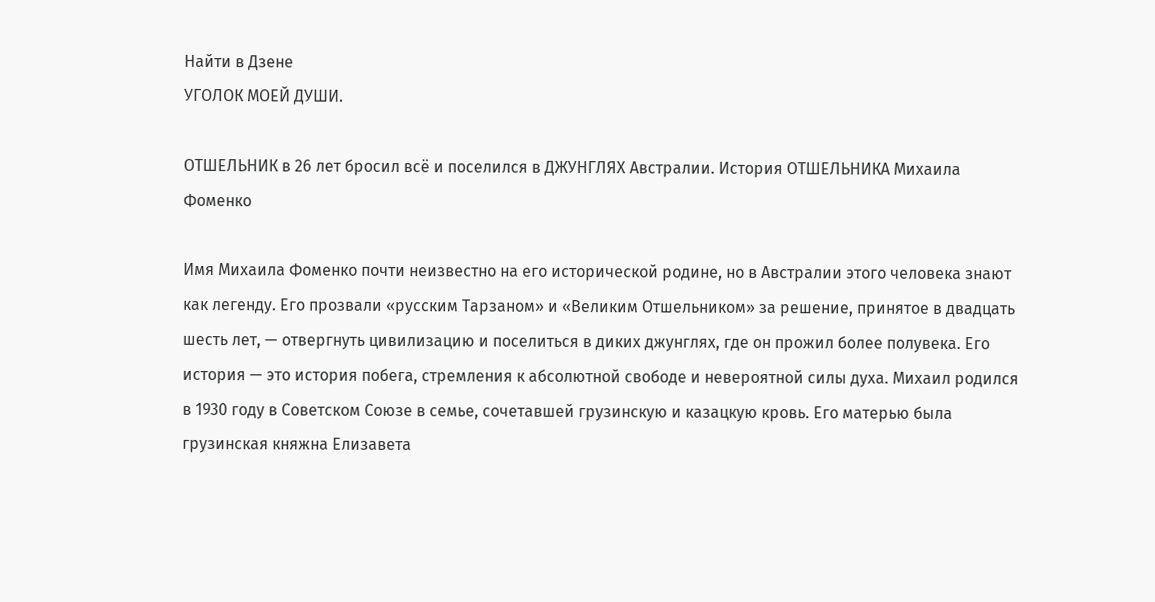Найти в Дзене
УГОЛОК МОЕЙ ДУШИ.

ОТШЕЛЬНИК в 26 лет бросил всё и поселился в ДЖУНГЛЯХ Австралии. История ОТШЕЛЬНИКА Михаила Фоменко

Имя Михаила Фоменко почти неизвестно на его исторической родине, но в Австралии этого человека знают как легенду. Его прозвали «русским Тарзаном» и «Великим Отшельником» за решение, принятое в двадцать шесть лет, — отвергнуть цивилизацию и поселиться в диких джунглях, где он прожил более полувека. Его история — это история побега, стремления к абсолютной свободе и невероятной силы духа. Михаил родился в 1930 году в Советском Союзе в семье, сочетавшей грузинскую и казацкую кровь. Его матерью была грузинская княжна Елизавета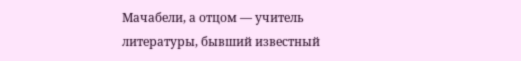Мачабели, а отцом — учитель литературы, бывший известный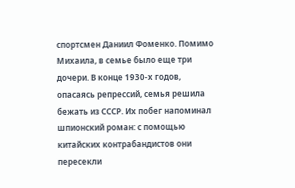спортсмен Даниил Фоменко. Помимо Михаила, в семье было еще три дочери. В конце 1930-х годов, опасаясь репрессий, семья решила бежать из СССР. Их побег напоминал шпионский роман: с помощью китайских контрабандистов они пересекли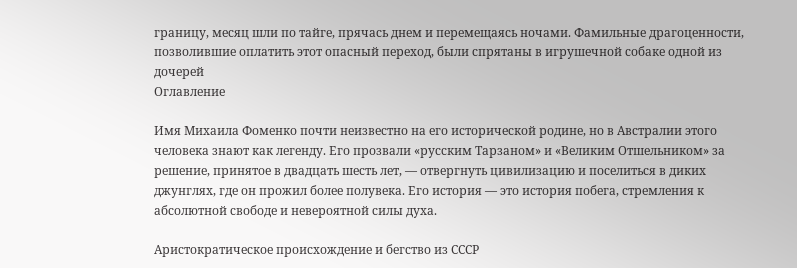границу, месяц шли по тайге, прячась днем и перемещаясь ночами. Фамильные драгоценности, позволившие оплатить этот опасный переход, были спрятаны в игрушечной собаке одной из дочерей
Оглавление

Имя Михаила Фоменко почти неизвестно на его исторической родине, но в Австралии этого человека знают как легенду. Его прозвали «русским Тарзаном» и «Великим Отшельником» за решение, принятое в двадцать шесть лет, — отвергнуть цивилизацию и поселиться в диких джунглях, где он прожил более полувека. Его история — это история побега, стремления к абсолютной свободе и невероятной силы духа.

Аристократическое происхождение и бегство из СССР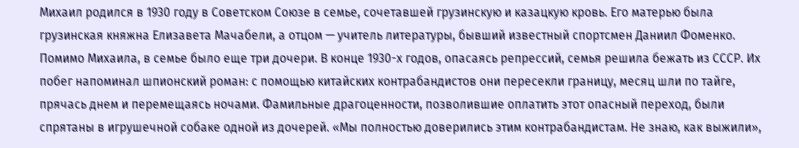Михаил родился в 1930 году в Советском Союзе в семье, сочетавшей грузинскую и казацкую кровь. Его матерью была грузинская княжна Елизавета Мачабели, а отцом — учитель литературы, бывший известный спортсмен Даниил Фоменко. Помимо Михаила, в семье было еще три дочери. В конце 1930-х годов, опасаясь репрессий, семья решила бежать из СССР. Их побег напоминал шпионский роман: с помощью китайских контрабандистов они пересекли границу, месяц шли по тайге, прячась днем и перемещаясь ночами. Фамильные драгоценности, позволившие оплатить этот опасный переход, были спрятаны в игрушечной собаке одной из дочерей. «Мы полностью доверились этим контрабандистам. Не знаю, как выжили»,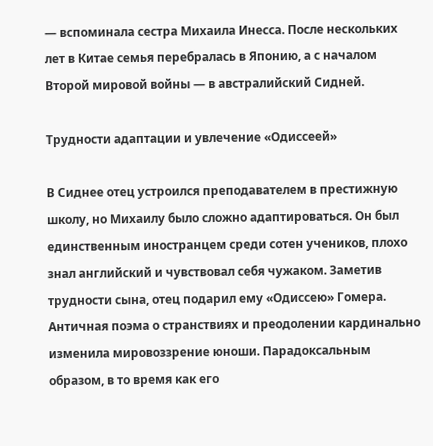— вспоминала сестра Михаила Инесса. После нескольких лет в Китае семья перебралась в Японию, а с началом Второй мировой войны — в австралийский Сидней.

Трудности адаптации и увлечение «Одиссеей»

В Сиднее отец устроился преподавателем в престижную школу, но Михаилу было сложно адаптироваться. Он был единственным иностранцем среди сотен учеников, плохо знал английский и чувствовал себя чужаком. Заметив трудности сына, отец подарил ему «Одиссею» Гомера. Античная поэма о странствиях и преодолении кардинально изменила мировоззрение юноши. Парадоксальным образом, в то время как его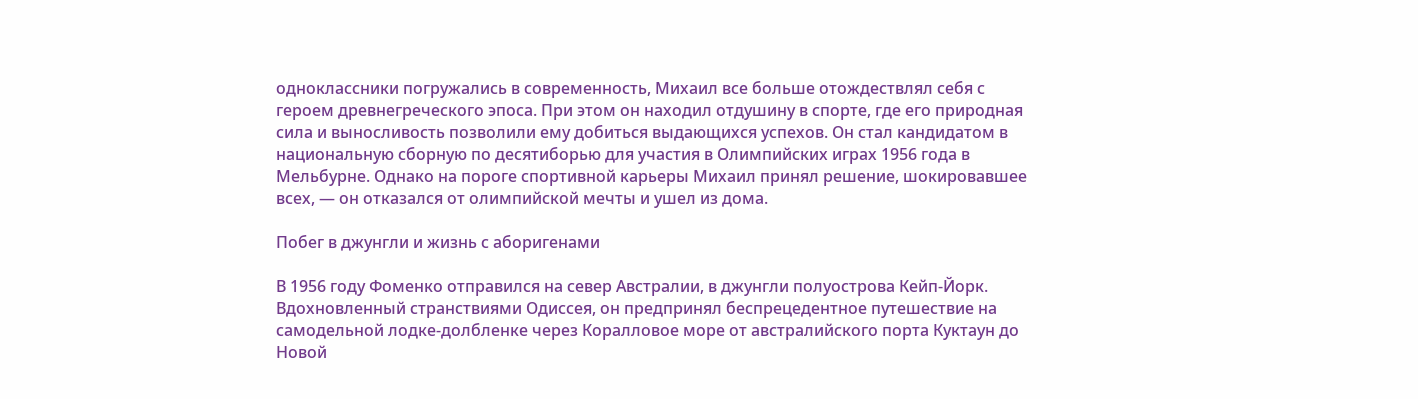одноклассники погружались в современность, Михаил все больше отождествлял себя с героем древнегреческого эпоса. При этом он находил отдушину в спорте, где его природная сила и выносливость позволили ему добиться выдающихся успехов. Он стал кандидатом в национальную сборную по десятиборью для участия в Олимпийских играх 1956 года в Мельбурне. Однако на пороге спортивной карьеры Михаил принял решение, шокировавшее всех, — он отказался от олимпийской мечты и ушел из дома.

Побег в джунгли и жизнь с аборигенами

В 1956 году Фоменко отправился на север Австралии, в джунгли полуострова Кейп-Йорк. Вдохновленный странствиями Одиссея, он предпринял беспрецедентное путешествие на самодельной лодке-долбленке через Коралловое море от австралийского порта Куктаун до Новой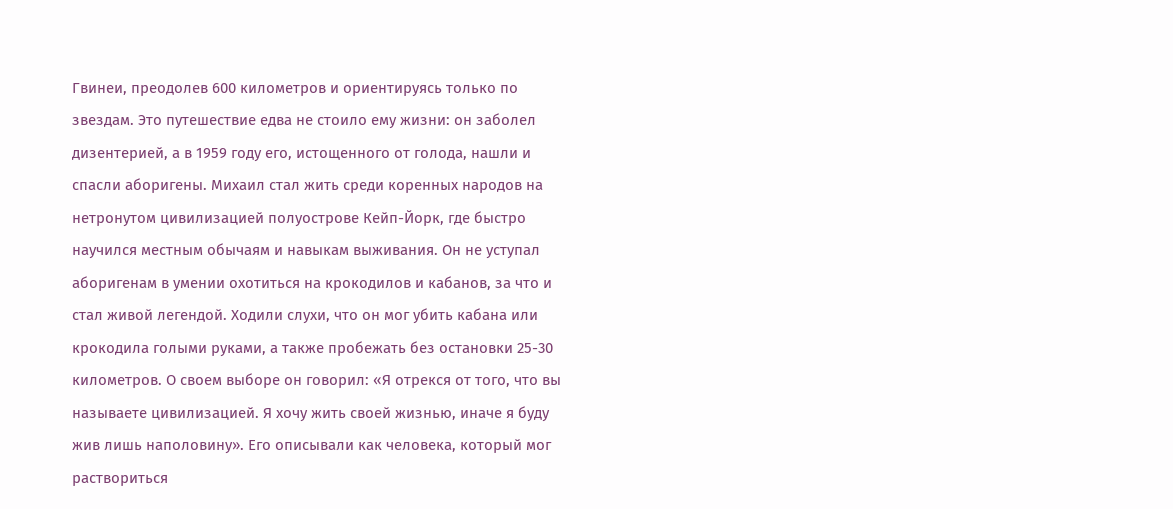Гвинеи, преодолев 600 километров и ориентируясь только по звездам. Это путешествие едва не стоило ему жизни: он заболел дизентерией, а в 1959 году его, истощенного от голода, нашли и спасли аборигены. Михаил стал жить среди коренных народов на нетронутом цивилизацией полуострове Кейп-Йорк, где быстро научился местным обычаям и навыкам выживания. Он не уступал аборигенам в умении охотиться на крокодилов и кабанов, за что и стал живой легендой. Ходили слухи, что он мог убить кабана или крокодила голыми руками, а также пробежать без остановки 25-30 километров. О своем выборе он говорил: «Я отрекся от того, что вы называете цивилизацией. Я хочу жить своей жизнью, иначе я буду жив лишь наполовину». Его описывали как человека, который мог раствориться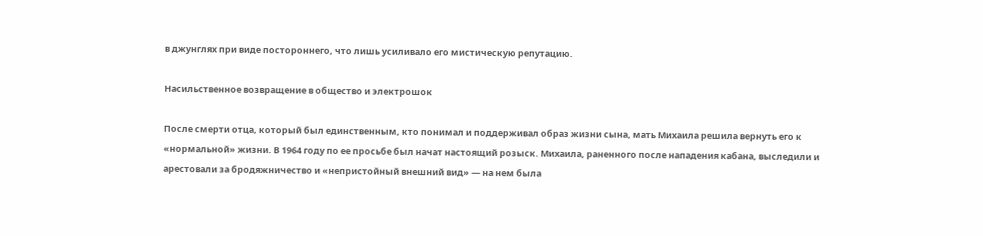в джунглях при виде постороннего, что лишь усиливало его мистическую репутацию.

Насильственное возвращение в общество и электрошок

После смерти отца, который был единственным, кто понимал и поддерживал образ жизни сына, мать Михаила решила вернуть его к «нормальной» жизни. В 1964 году по ее просьбе был начат настоящий розыск. Михаила, раненного после нападения кабана, выследили и арестовали за бродяжничество и «непристойный внешний вид» — на нем была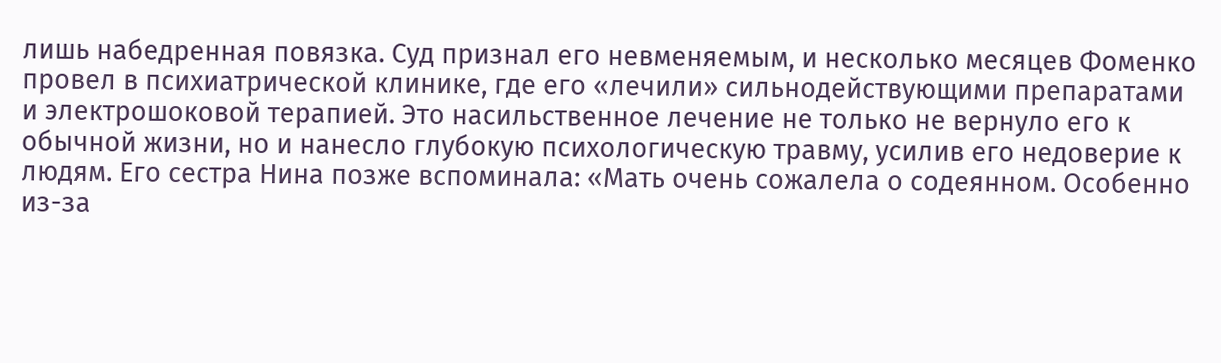лишь набедренная повязка. Суд признал его невменяемым, и несколько месяцев Фоменко провел в психиатрической клинике, где его «лечили» сильнодействующими препаратами и электрошоковой терапией. Это насильственное лечение не только не вернуло его к обычной жизни, но и нанесло глубокую психологическую травму, усилив его недоверие к людям. Его сестра Нина позже вспоминала: «Мать очень сожалела о содеянном. Особенно из-за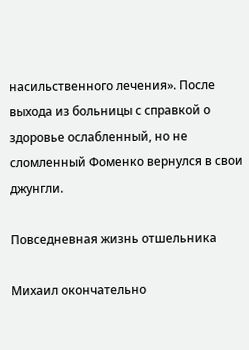насильственного лечения». После выхода из больницы с справкой о здоровье ослабленный, но не сломленный Фоменко вернулся в свои джунгли.

Повседневная жизнь отшельника

Михаил окончательно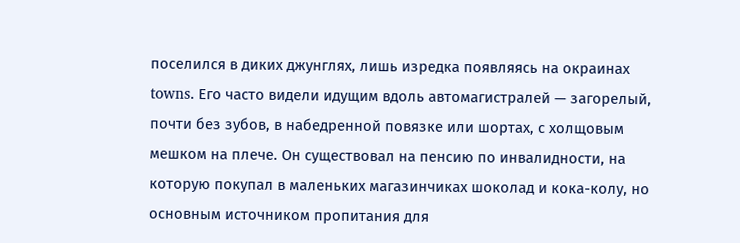поселился в диких джунглях, лишь изредка появляясь на окраинах towns. Его часто видели идущим вдоль автомагистралей — загорелый, почти без зубов, в набедренной повязке или шортах, с холщовым мешком на плече. Он существовал на пенсию по инвалидности, на которую покупал в маленьких магазинчиках шоколад и кока-колу, но основным источником пропитания для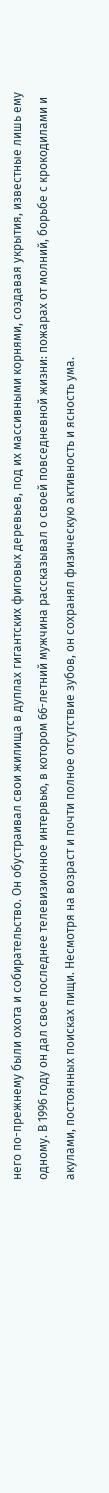него по-прежнему были охота и собирательство. Он обустраивал свои жилища в дуплах гигантских фиговых деревьев, под их массивными корнями, создавая укрытия, известные лишь ему одному. В 1996 году он дал свое последнее телевизионное интервью, в котором 66-летний мужчина рассказывал о своей повседневной жизни: пожарах от молний, борьбе с крокодилами и акулами, постоянных поисках пищи. Несмотря на возраст и почти полное отсутствие зубов, он сохранял физическую активность и ясность ума.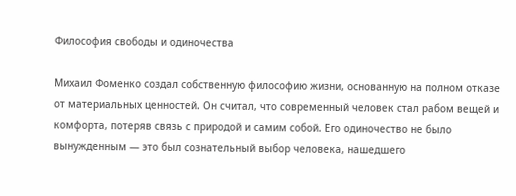Философия свободы и одиночества

Михаил Фоменко создал собственную философию жизни, основанную на полном отказе от материальных ценностей. Он считал, что современный человек стал рабом вещей и комфорта, потеряв связь с природой и самим собой. Его одиночество не было вынужденным — это был сознательный выбор человека, нашедшего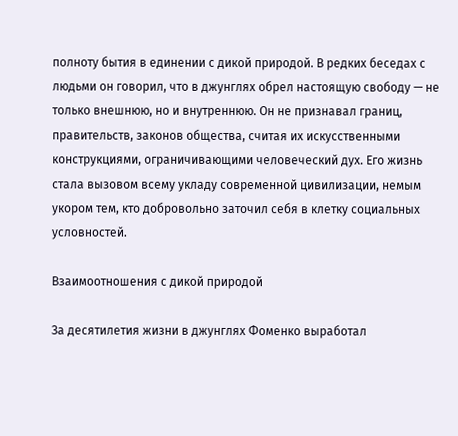полноту бытия в единении с дикой природой. В редких беседах с людьми он говорил, что в джунглях обрел настоящую свободу — не только внешнюю, но и внутреннюю. Он не признавал границ, правительств, законов общества, считая их искусственными конструкциями, ограничивающими человеческий дух. Его жизнь стала вызовом всему укладу современной цивилизации, немым укором тем, кто добровольно заточил себя в клетку социальных условностей.

Взаимоотношения с дикой природой

За десятилетия жизни в джунглях Фоменко выработал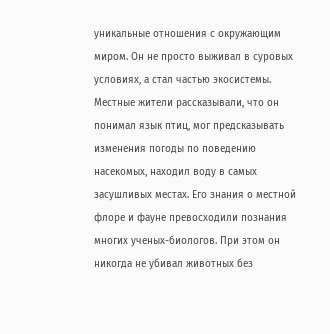уникальные отношения с окружающим миром. Он не просто выживал в суровых условиях, а стал частью экосистемы. Местные жители рассказывали, что он понимал язык птиц, мог предсказывать изменения погоды по поведению насекомых, находил воду в самых засушливых местах. Его знания о местной флоре и фауне превосходили познания многих ученых-биологов. При этом он никогда не убивал животных без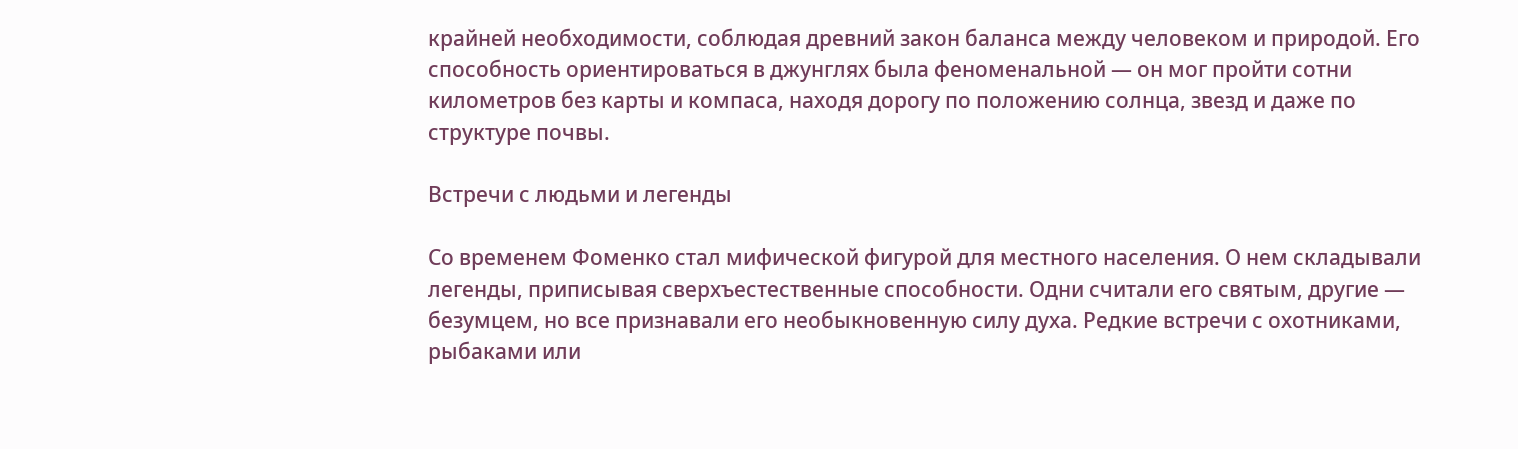крайней необходимости, соблюдая древний закон баланса между человеком и природой. Его способность ориентироваться в джунглях была феноменальной — он мог пройти сотни километров без карты и компаса, находя дорогу по положению солнца, звезд и даже по структуре почвы.

Встречи с людьми и легенды

Со временем Фоменко стал мифической фигурой для местного населения. О нем складывали легенды, приписывая сверхъестественные способности. Одни считали его святым, другие — безумцем, но все признавали его необыкновенную силу духа. Редкие встречи с охотниками, рыбаками или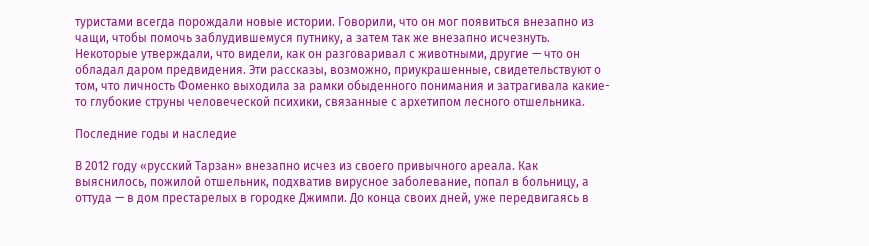туристами всегда порождали новые истории. Говорили, что он мог появиться внезапно из чащи, чтобы помочь заблудившемуся путнику, а затем так же внезапно исчезнуть. Некоторые утверждали, что видели, как он разговаривал с животными, другие — что он обладал даром предвидения. Эти рассказы, возможно, приукрашенные, свидетельствуют о том, что личность Фоменко выходила за рамки обыденного понимания и затрагивала какие-то глубокие струны человеческой психики, связанные с архетипом лесного отшельника.

Последние годы и наследие

В 2012 году «русский Тарзан» внезапно исчез из своего привычного ареала. Как выяснилось, пожилой отшельник, подхватив вирусное заболевание, попал в больницу, а оттуда — в дом престарелых в городке Джимпи. До конца своих дней, уже передвигаясь в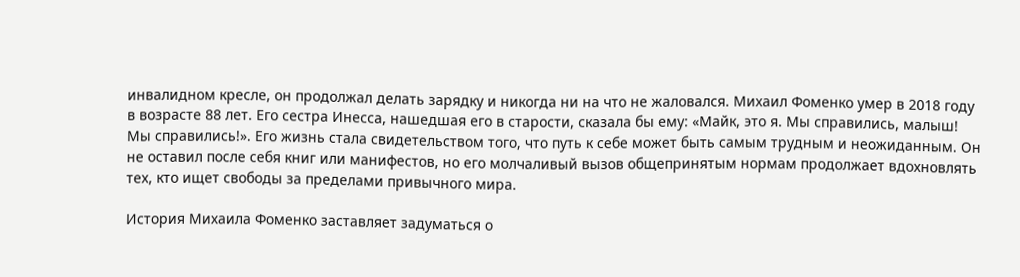инвалидном кресле, он продолжал делать зарядку и никогда ни на что не жаловался. Михаил Фоменко умер в 2018 году в возрасте 88 лет. Его сестра Инесса, нашедшая его в старости, сказала бы ему: «Майк, это я. Мы справились, малыш! Мы справились!». Его жизнь стала свидетельством того, что путь к себе может быть самым трудным и неожиданным. Он не оставил после себя книг или манифестов, но его молчаливый вызов общепринятым нормам продолжает вдохновлять тех, кто ищет свободы за пределами привычного мира.

История Михаила Фоменко заставляет задуматься о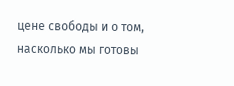цене свободы и о том, насколько мы готовы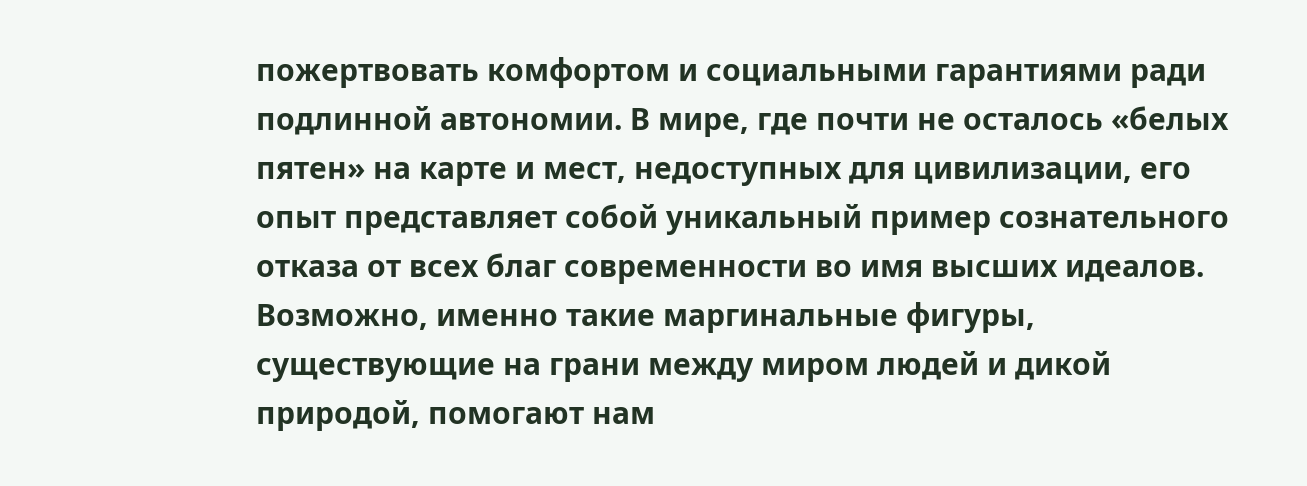пожертвовать комфортом и социальными гарантиями ради подлинной автономии. В мире, где почти не осталось «белых пятен» на карте и мест, недоступных для цивилизации, его опыт представляет собой уникальный пример сознательного отказа от всех благ современности во имя высших идеалов. Возможно, именно такие маргинальные фигуры, существующие на грани между миром людей и дикой природой, помогают нам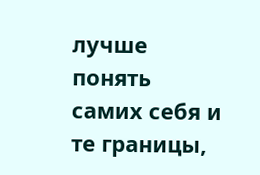лучше понять самих себя и те границы,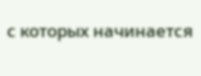с которых начинается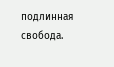подлинная свобода.